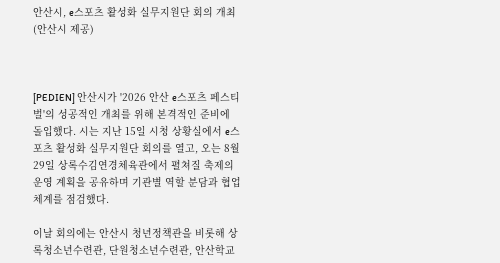안산시, e스포츠 활성화 실무지원단 회의 개최 (안산시 제공)



[PEDIEN] 안산시가 '2026 안산 e스포츠 페스티벌'의 성공적인 개최를 위해 본격적인 준비에 돌입했다. 시는 지난 15일 시청 상황실에서 e스포츠 활성화 실무지원단 회의를 열고, 오는 8월 29일 상록수김연경체육관에서 펼쳐질 축제의 운영 계획을 공유하며 기관별 역할 분담과 협업 체계를 점검했다.

이날 회의에는 안산시 청년정책관을 비롯해 상록청소년수련관, 단원청소년수련관, 안산학교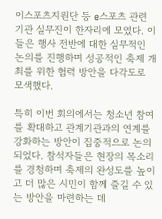이스포츠지원단 등 e스포츠 관련 기관 실무진이 한자리에 모였다. 이들은 행사 전반에 대한 실무적인 논의를 진행하며 성공적인 축제 개최를 위한 협력 방안을 다각도로 모색했다.

특히 이번 회의에서는 청소년 참여를 확대하고 관계기관과의 연계를 강화하는 방안이 집중적으로 논의되었다. 참석자들은 현장의 목소리를 경청하며 축제의 완성도를 높이고 더 많은 시민이 함께 즐길 수 있는 방안을 마련하는 데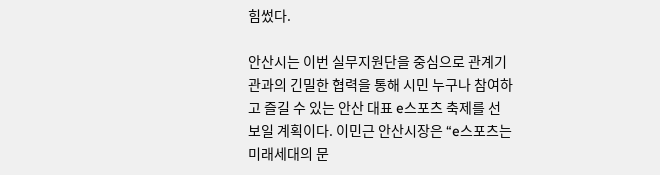힘썼다.

안산시는 이번 실무지원단을 중심으로 관계기관과의 긴밀한 협력을 통해 시민 누구나 참여하고 즐길 수 있는 안산 대표 e스포츠 축제를 선보일 계획이다. 이민근 안산시장은 “e스포츠는 미래세대의 문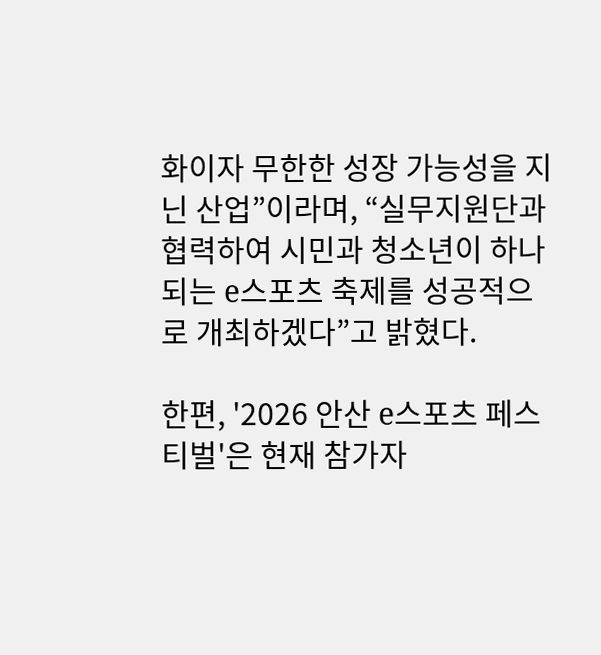화이자 무한한 성장 가능성을 지닌 산업”이라며, “실무지원단과 협력하여 시민과 청소년이 하나 되는 e스포츠 축제를 성공적으로 개최하겠다”고 밝혔다.

한편, '2026 안산 e스포츠 페스티벌'은 현재 참가자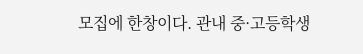모집에 한창이다. 관내 중·고등학생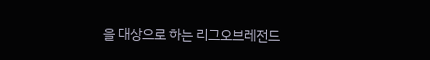을 대상으로 하는 리그오브레전드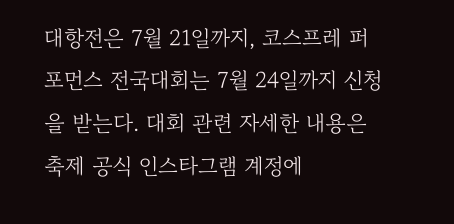대항전은 7월 21일까지, 코스프레 퍼포먼스 전국대회는 7월 24일까지 신청을 받는다. 대회 관련 자세한 내용은 축제 공식 인스타그램 계정에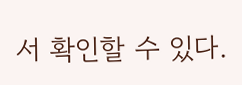서 확인할 수 있다.